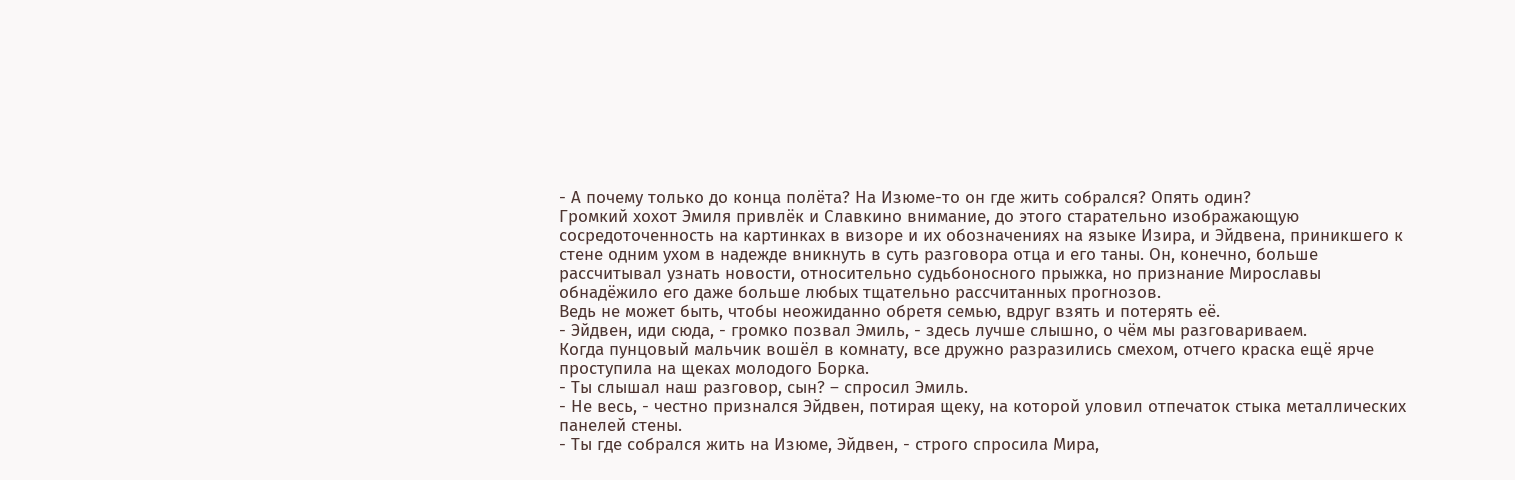- А почему только до конца полёта? На Изюме-то он где жить собрался? Опять один?
Громкий хохот Эмиля привлёк и Славкино внимание, до этого старательно изображающую сосредоточенность на картинках в визоре и их обозначениях на языке Изира, и Эйдвена, приникшего к стене одним ухом в надежде вникнуть в суть разговора отца и его таны. Он, конечно, больше рассчитывал узнать новости, относительно судьбоносного прыжка, но признание Мирославы обнадёжило его даже больше любых тщательно рассчитанных прогнозов.
Ведь не может быть, чтобы неожиданно обретя семью, вдруг взять и потерять её.
- Эйдвен, иди сюда, - громко позвал Эмиль, - здесь лучше слышно, о чём мы разговариваем.
Когда пунцовый мальчик вошёл в комнату, все дружно разразились смехом, отчего краска ещё ярче проступила на щеках молодого Борка.
- Ты слышал наш разговор, сын? – спросил Эмиль.
- Не весь, - честно признался Эйдвен, потирая щеку, на которой уловил отпечаток стыка металлических панелей стены.
- Ты где собрался жить на Изюме, Эйдвен, - строго спросила Мира,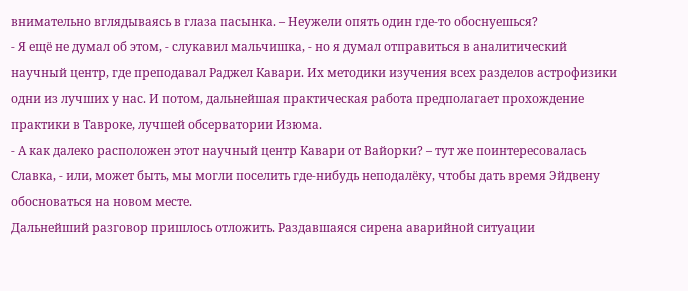внимательно вглядываясь в глаза пасынка. – Неужели опять один где-то обоснуешься?
- Я ещё не думал об этом, - слукавил мальчишка, - но я думал отправиться в аналитический научный центр, где преподавал Раджел Кавари. Их методики изучения всех разделов астрофизики одни из лучших у нас. И потом, дальнейшая практическая работа предполагает прохождение практики в Тавроке, лучшей обсерватории Изюма.
- А как далеко расположен этот научный центр Кавари от Вайорки? – тут же поинтересовалась Славка, - или, может быть, мы могли поселить где-нибудь неподалёку, чтобы дать время Эйдвену обосноваться на новом месте.
Дальнейший разговор пришлось отложить. Раздавшаяся сирена аварийной ситуации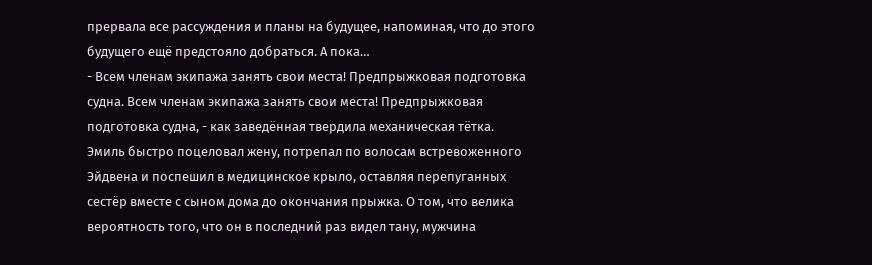прервала все рассуждения и планы на будущее, напоминая, что до этого будущего ещё предстояло добраться. А пока…
- Всем членам экипажа занять свои места! Предпрыжковая подготовка судна. Всем членам экипажа занять свои места! Предпрыжковая подготовка судна, - как заведённая твердила механическая тётка.
Эмиль быстро поцеловал жену, потрепал по волосам встревоженного Эйдвена и поспешил в медицинское крыло, оставляя перепуганных сестёр вместе с сыном дома до окончания прыжка. О том, что велика вероятность того, что он в последний раз видел тану, мужчина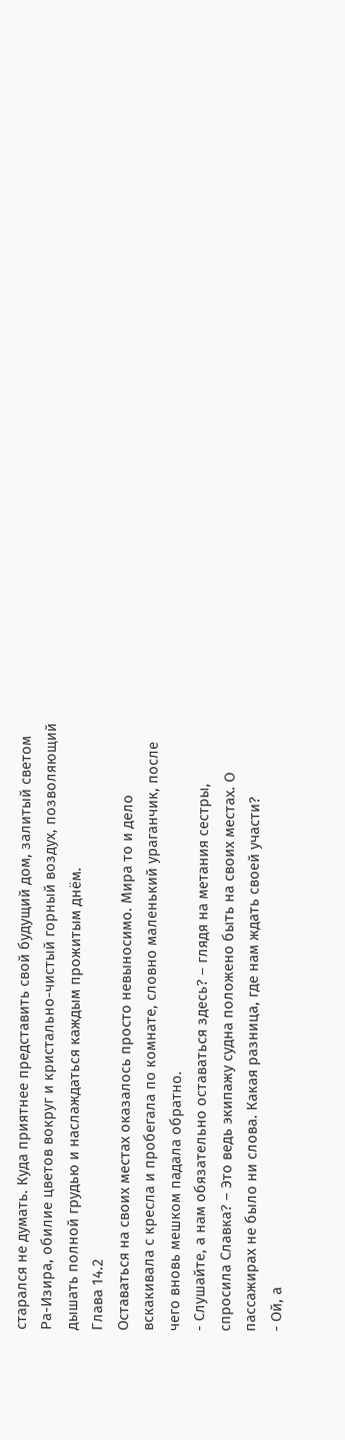старался не думать. Куда приятнее представить свой будущий дом, залитый светом Ра-Изира, обилие цветов вокруг и кристально-чистый горный воздух, позволяющий дышать полной грудью и наслаждаться каждым прожитым днём.
Глава 14.2
Оставаться на своих местах оказалось просто невыносимо. Мира то и дело вскакивала с кресла и пробегала по комнате, словно маленький ураганчик, после чего вновь мешком падала обратно.
- Слушайте, а нам обязательно оставаться здесь? – глядя на метания сестры, спросила Славка? – Это ведь экипажу судна положено быть на своих местах. О пассажирах не было ни слова. Какая разница, где нам ждать своей участи?
- Ой, а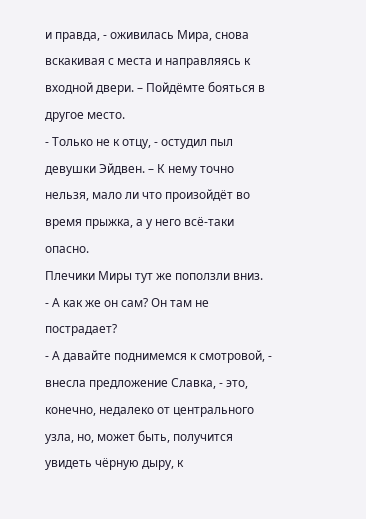и правда, - оживилась Мира, снова вскакивая с места и направляясь к входной двери. – Пойдёмте бояться в другое место.
- Только не к отцу, - остудил пыл девушки Эйдвен. – К нему точно нельзя, мало ли что произойдёт во время прыжка, а у него всё-таки опасно.
Плечики Миры тут же поползли вниз.
- А как же он сам? Он там не пострадает?
- А давайте поднимемся к смотровой, - внесла предложение Славка, - это, конечно, недалеко от центрального узла, но, может быть, получится увидеть чёрную дыру, к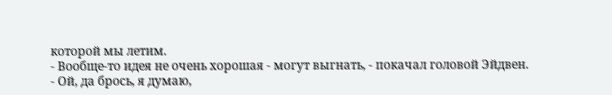которой мы летим.
- Вообще-то идея не очень хорошая - могут выгнать, - покачал головой Эйдвен.
- Ой, да брось, я думаю,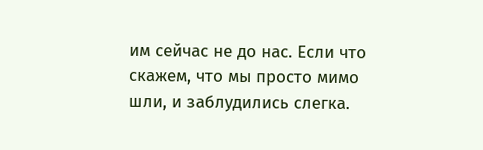им сейчас не до нас. Если что скажем, что мы просто мимо шли, и заблудились слегка.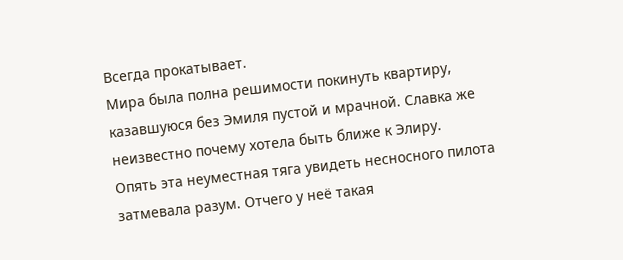Всегда прокатывает.
Мира была полна решимости покинуть квартиру, казавшуюся без Эмиля пустой и мрачной. Славка же неизвестно почему хотела быть ближе к Элиру.
Опять эта неуместная тяга увидеть несносного пилота затмевала разум. Отчего у неё такая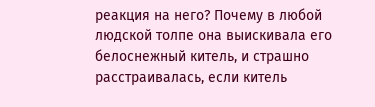реакция на него? Почему в любой людской толпе она выискивала его белоснежный китель, и страшно расстраивалась, если китель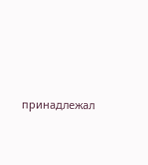принадлежал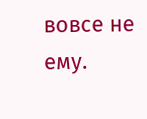вовсе не ему.